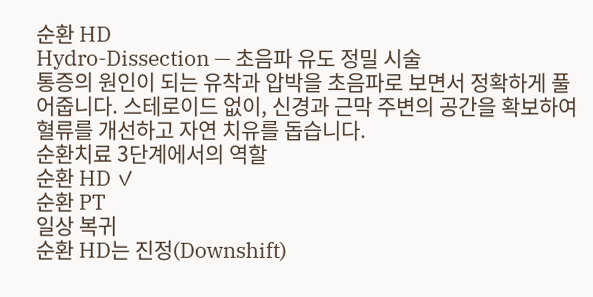순환 HD
Hydro-Dissection — 초음파 유도 정밀 시술
통증의 원인이 되는 유착과 압박을 초음파로 보면서 정확하게 풀어줍니다. 스테로이드 없이, 신경과 근막 주변의 공간을 확보하여 혈류를 개선하고 자연 치유를 돕습니다.
순환치료 3단계에서의 역할
순환 HD ✓
순환 PT
일상 복귀
순환 HD는 진정(Downshift)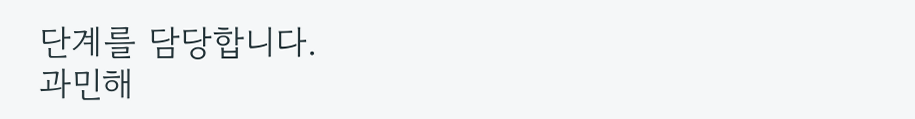단계를 담당합니다.
과민해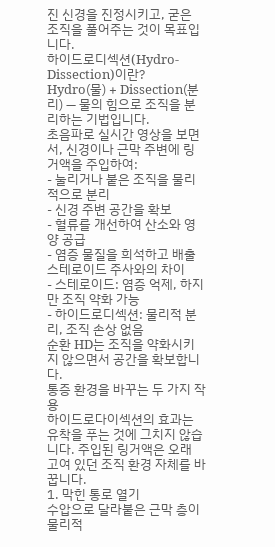진 신경을 진정시키고, 굳은 조직을 풀어주는 것이 목표입니다.
하이드로디섹션(Hydro-Dissection)이란?
Hydro(물) + Dissection(분리) — 물의 힘으로 조직을 분리하는 기법입니다.
초음파로 실시간 영상을 보면서, 신경이나 근막 주변에 링거액을 주입하여:
- 눌리거나 붙은 조직을 물리적으로 분리
- 신경 주변 공간을 확보
- 혈류를 개선하여 산소와 영양 공급
- 염증 물질을 희석하고 배출
스테로이드 주사와의 차이
- 스테로이드: 염증 억제, 하지만 조직 약화 가능
- 하이드로디섹션: 물리적 분리, 조직 손상 없음
순환 HD는 조직을 약화시키지 않으면서 공간을 확보합니다.
통증 환경을 바꾸는 두 가지 작용
하이드로다이섹션의 효과는 유착을 푸는 것에 그치지 않습니다. 주입된 링거액은 오래 고여 있던 조직 환경 자체를 바꿉니다.
1. 막힌 통로 열기
수압으로 달라붙은 근막 층이 물리적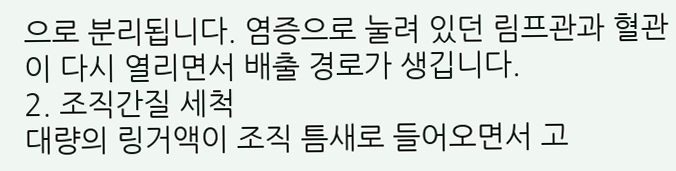으로 분리됩니다. 염증으로 눌려 있던 림프관과 혈관이 다시 열리면서 배출 경로가 생깁니다.
2. 조직간질 세척
대량의 링거액이 조직 틈새로 들어오면서 고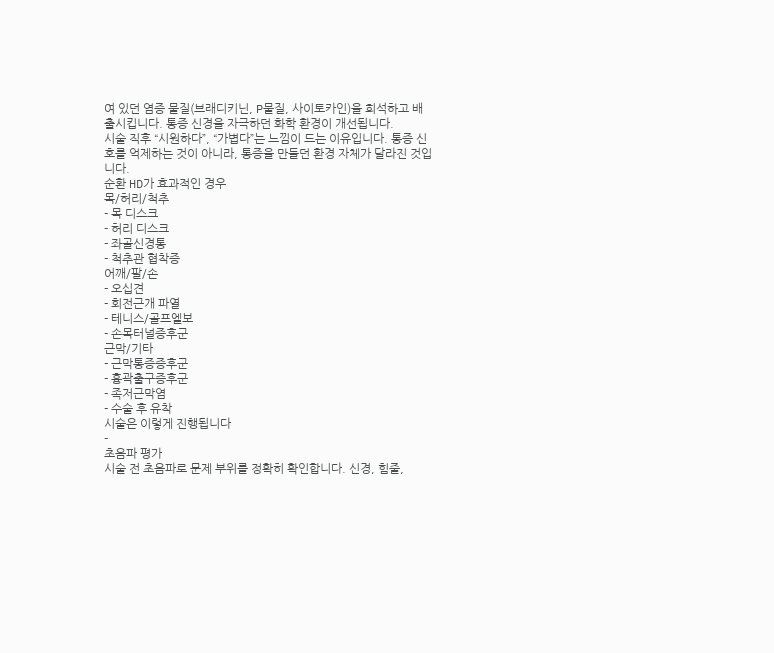여 있던 염증 물질(브래디키닌, P물질, 사이토카인)을 희석하고 배출시킵니다. 통증 신경을 자극하던 화학 환경이 개선됩니다.
시술 직후 “시원하다”, “가볍다”는 느낌이 드는 이유입니다. 통증 신호를 억제하는 것이 아니라, 통증을 만들던 환경 자체가 달라진 것입니다.
순환 HD가 효과적인 경우
목/허리/척추
- 목 디스크
- 허리 디스크
- 좌골신경통
- 척추관 협착증
어깨/팔/손
- 오십견
- 회전근개 파열
- 테니스/골프엘보
- 손목터널증후군
근막/기타
- 근막통증증후군
- 흉곽출구증후군
- 족저근막염
- 수술 후 유착
시술은 이렇게 진행됩니다
-
초음파 평가
시술 전 초음파로 문제 부위를 정확히 확인합니다. 신경, 힘줄,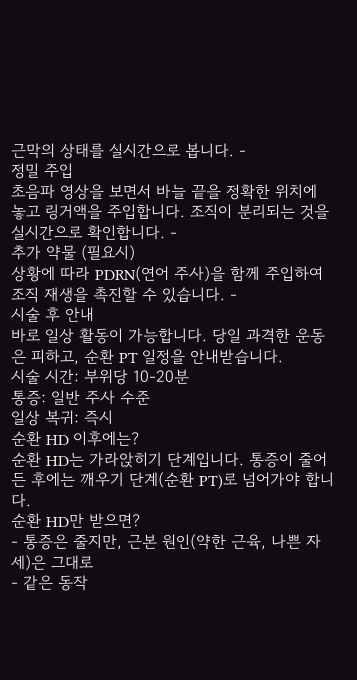근막의 상태를 실시간으로 봅니다. -
정밀 주입
초음파 영상을 보면서 바늘 끝을 정확한 위치에 놓고 링거액을 주입합니다. 조직이 분리되는 것을 실시간으로 확인합니다. -
추가 약물 (필요시)
상황에 따라 PDRN(연어 주사)을 함께 주입하여 조직 재생을 촉진할 수 있습니다. -
시술 후 안내
바로 일상 활동이 가능합니다. 당일 과격한 운동은 피하고, 순환 PT 일정을 안내받습니다.
시술 시간: 부위당 10-20분
통증: 일반 주사 수준
일상 복귀: 즉시
순환 HD 이후에는?
순환 HD는 가라앉히기 단계입니다. 통증이 줄어든 후에는 깨우기 단계(순환 PT)로 넘어가야 합니다.
순환 HD만 받으면?
- 통증은 줄지만, 근본 원인(약한 근육, 나쁜 자세)은 그대로
- 같은 동작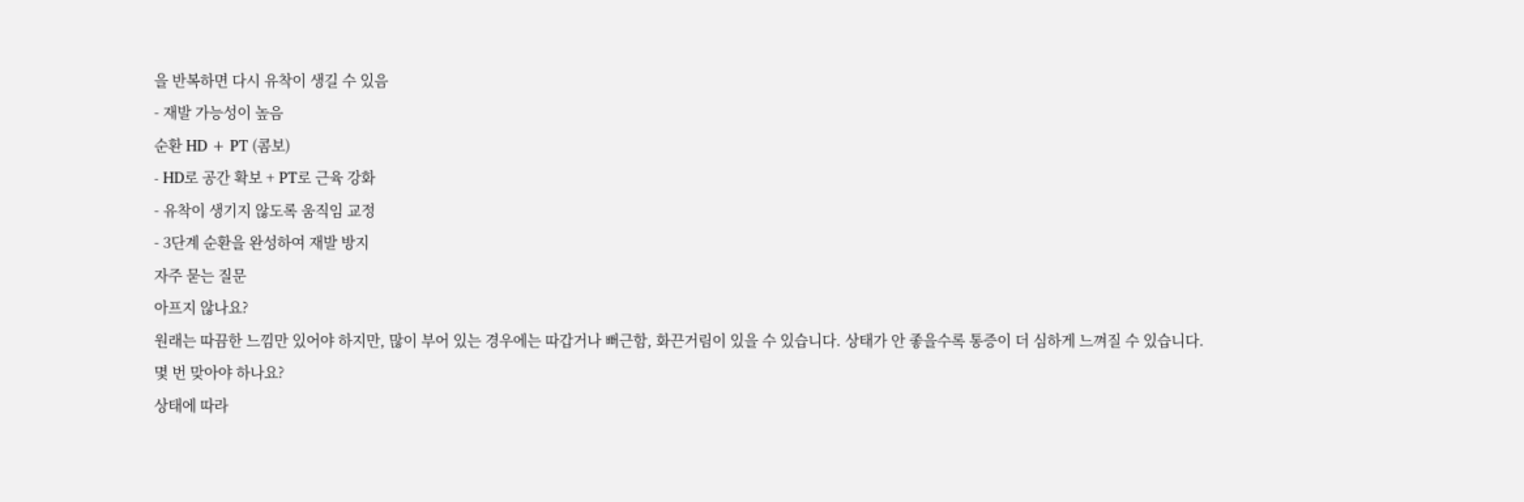을 반복하면 다시 유착이 생길 수 있음
- 재발 가능성이 높음
순환 HD + PT (콤보)
- HD로 공간 확보 + PT로 근육 강화
- 유착이 생기지 않도록 움직임 교정
- 3단계 순환을 완성하여 재발 방지
자주 묻는 질문
아프지 않나요?
원래는 따끔한 느낌만 있어야 하지만, 많이 부어 있는 경우에는 따갑거나 뻐근함, 화끈거림이 있을 수 있습니다. 상태가 안 좋을수록 통증이 더 심하게 느껴질 수 있습니다.
몇 번 맞아야 하나요?
상태에 따라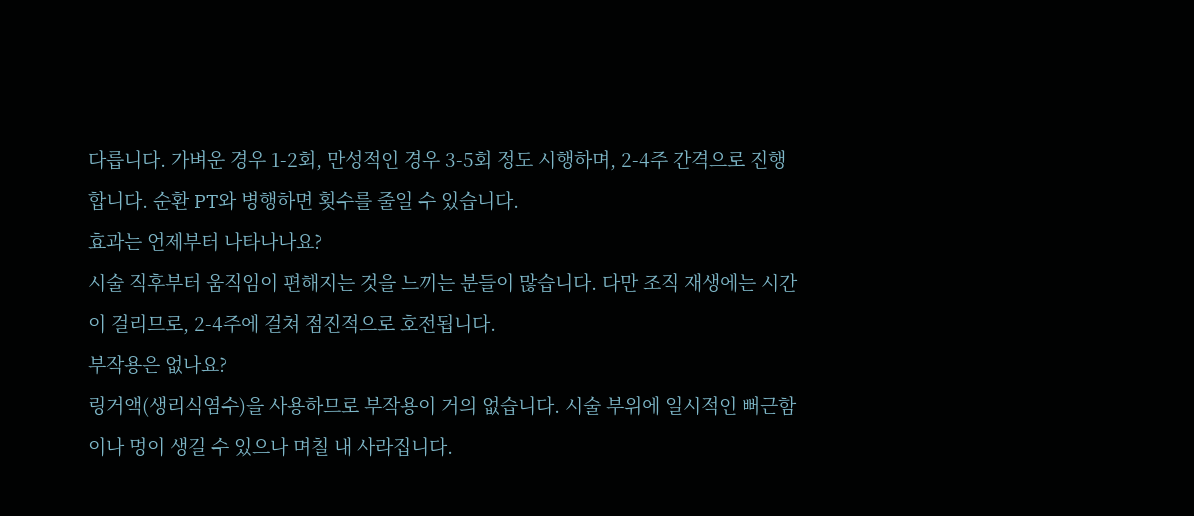다릅니다. 가벼운 경우 1-2회, 만성적인 경우 3-5회 정도 시행하며, 2-4주 간격으로 진행합니다. 순환 PT와 병행하면 횟수를 줄일 수 있습니다.
효과는 언제부터 나타나나요?
시술 직후부터 움직임이 편해지는 것을 느끼는 분들이 많습니다. 다만 조직 재생에는 시간이 걸리므로, 2-4주에 걸쳐 점진적으로 호전됩니다.
부작용은 없나요?
링거액(생리식염수)을 사용하므로 부작용이 거의 없습니다. 시술 부위에 일시적인 뻐근함이나 멍이 생길 수 있으나 며칠 내 사라집니다.